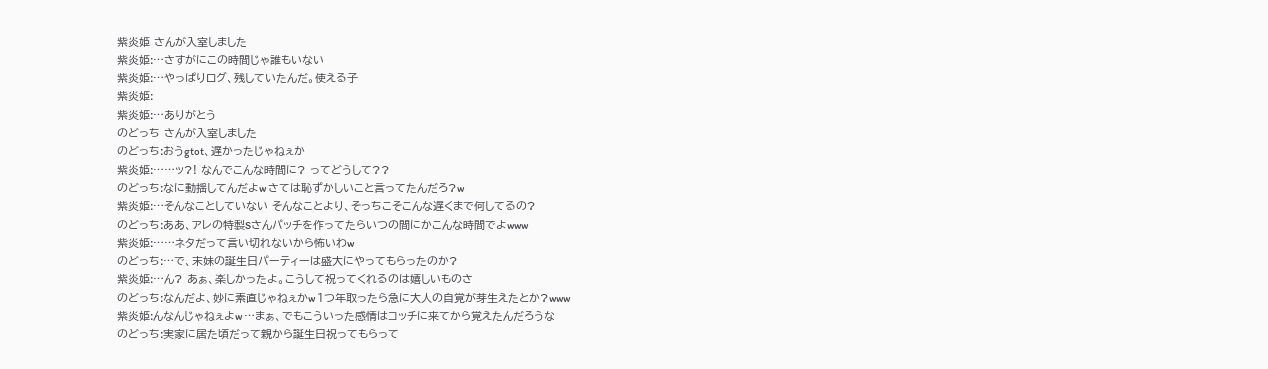紫炎姫 さんが入室しました
紫炎姫:…さすがにこの時間じゃ誰もいない
紫炎姫:…やっぱりログ、残していたんだ。使える子
紫炎姫:
紫炎姫:…ありがとう
のどっち さんが入室しました
のどっち:おうgtot、遅かったじゃねぇか
紫炎姫:……ッ?! なんでこんな時間に? ってどうして??
のどっち:なに動揺してんだよw さては恥ずかしいこと言ってたんだろ?w
紫炎姫:…そんなことしていない そんなことより、そっちこそこんな遅くまで何してるの?
のどっち:ああ、アレの特製Sさんパッチを作ってたらいつの間にかこんな時間でよwww
紫炎姫:……ネタだって言い切れないから怖いわw
のどっち:…で、末妹の誕生日パーティーは盛大にやってもらったのか?
紫炎姫:…ん? あぁ、楽しかったよ。こうして祝ってくれるのは嬉しいものさ
のどっち:なんだよ、妙に素直じゃねぇかw 1つ年取ったら急に大人の自覚が芽生えたとか?www
紫炎姫:んなんじゃねぇよw …まぁ、でもこういった感情はコッチに来てから覚えたんだろうな
のどっち:実家に居た頃だって親から誕生日祝ってもらって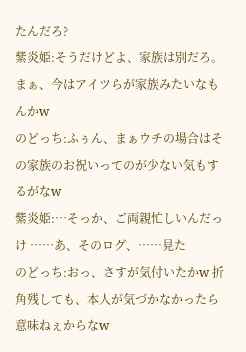たんだろ?
紫炎姫:そうだけどよ、家族は別だろ。 まぁ、今はアイツらが家族みたいなもんかw
のどっち:ふぅん、まぁウチの場合はその家族のお祝いってのが少ない気もするがなw
紫炎姫:…そっか、ご両親忙しいんだっけ ……あ、そのログ、……見た
のどっち:おっ、さすが気付いたかw 折角残しても、本人が気づかなかったら意味ねぇからなw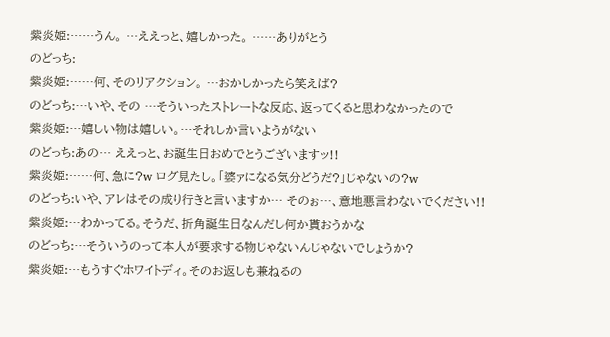紫炎姫:……うん。 …ええっと、嬉しかった。 ……ありがとう
のどっち:
紫炎姫:……何、そのリアクション。 …おかしかったら笑えば?
のどっち:…いや、その …そういったストレートな反応、返ってくると思わなかったので
紫炎姫:…嬉しい物は嬉しい。…それしか言いようがない
のどっち:あの… ええっと、お誕生日おめでとうございますッ!!
紫炎姫:……何、急に?w ログ見たし。「婆ァになる気分どうだ?」じゃないの?w
のどっち:いや、アレはその成り行きと言いますか… そのぉ…、意地悪言わないでください!!
紫炎姫:…わかってる。そうだ、折角誕生日なんだし何か貰おうかな
のどっち:…そういうのって本人が要求する物じゃないんじゃないでしょうか?
紫炎姫:…もうすぐホワイトディ。そのお返しも兼ねるの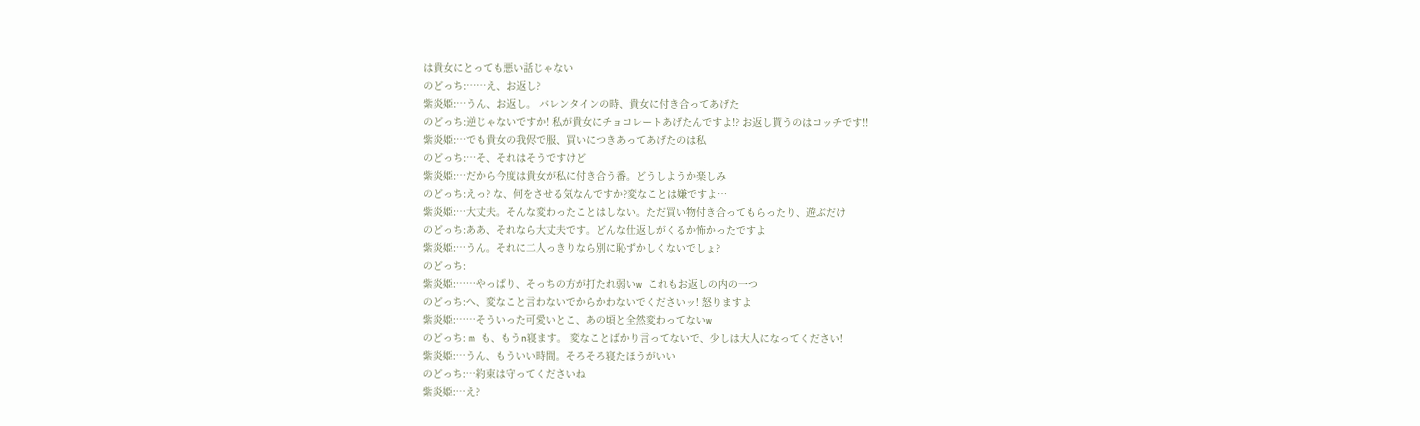は貴女にとっても悪い話じゃない
のどっち:……え、お返し?
紫炎姫:…うん、お返し。 バレンタインの時、貴女に付き合ってあげた
のどっち:逆じゃないですか! 私が貴女にチョコレートあげたんですよ!? お返し貰うのはコッチです!!
紫炎姫:…でも貴女の我侭で服、買いにつきあってあげたのは私
のどっち:…そ、それはそうですけど
紫炎姫:…だから今度は貴女が私に付き合う番。どうしようか楽しみ
のどっち:えっ? な、何をさせる気なんですか?変なことは嫌ですよ…
紫炎姫:…大丈夫。そんな変わったことはしない。ただ買い物付き合ってもらったり、遊ぶだけ
のどっち:ああ、それなら大丈夫です。どんな仕返しがくるか怖かったですよ
紫炎姫:…うん。それに二人っきりなら別に恥ずかしくないでしょ?
のどっち:
紫炎姫:……やっぱり、そっちの方が打たれ弱いw これもお返しの内の一つ
のどっち:へ、変なこと言わないでからかわないでくださいッ! 怒りますよ
紫炎姫:……そういった可愛いとこ、あの頃と全然変わってないw
のどっち: m も、もうn寝ます。 変なことばかり言ってないで、少しは大人になってください!
紫炎姫:…うん、もういい時間。そろそろ寝たほうがいい
のどっち:…約束は守ってくださいね
紫炎姫:…え?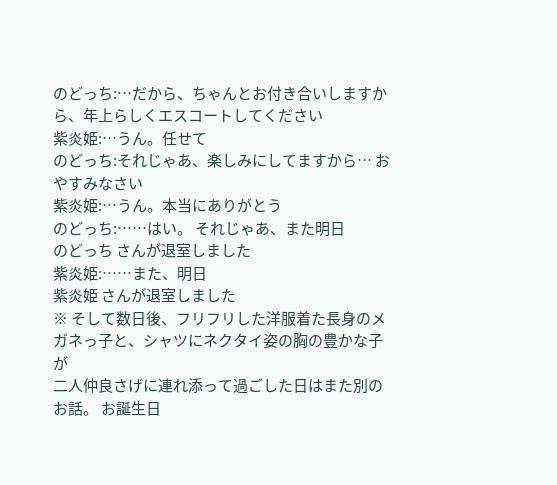のどっち:…だから、ちゃんとお付き合いしますから、年上らしくエスコートしてください
紫炎姫:…うん。任せて
のどっち:それじゃあ、楽しみにしてますから… おやすみなさい
紫炎姫:…うん。本当にありがとう
のどっち:……はい。 それじゃあ、また明日
のどっち さんが退室しました
紫炎姫:……また、明日
紫炎姫 さんが退室しました
※ そして数日後、フリフリした洋服着た長身のメガネっ子と、シャツにネクタイ姿の胸の豊かな子が
二人仲良さげに連れ添って過ごした日はまた別のお話。 お誕生日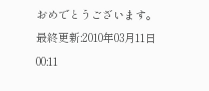おめでとうございます。
最終更新:2010年03月11日 00:11